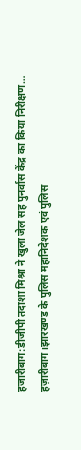हजारीबाग:डीजीपी तदाशा मिश्रा ने खुला जेल सह पुनर्वास केंद्र का किया निरीक्षण…
हज़ारीबाग।झारखण्ड के पुलिस महानिदेशक एवं पुलिस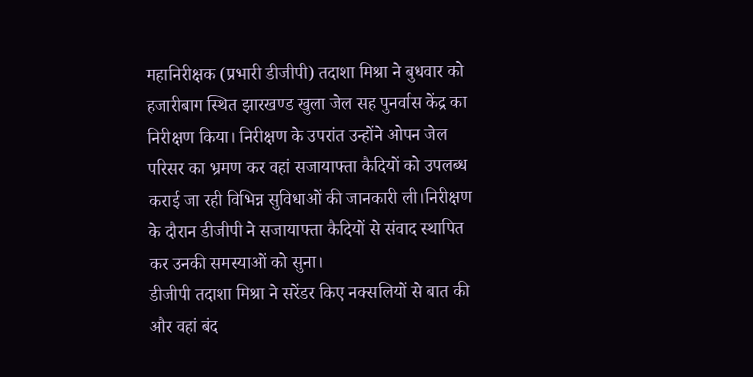महानिरीक्षक (प्रभारी डीजीपी) तदाशा मिश्रा ने बुधवार को हजारीबाग स्थित झारखण्ड खुला जेल सह पुनर्वास केंद्र का निरीक्षण किया। निरीक्षण के उपरांत उन्होंने ओपन जेल परिसर का भ्रमण कर वहां सजायाफ्ता कैदियों को उपलब्ध कराई जा रही विभिन्न सुविधाओं की जानकारी ली।निरीक्षण के दौरान डीजीपी ने सजायाफ्ता कैदियों से संवाद स्थापित कर उनकी समस्याओं को सुना।
डीजीपी तदाशा मिश्रा ने सरेंडर किए नक्सलियों से बात की और वहां बंद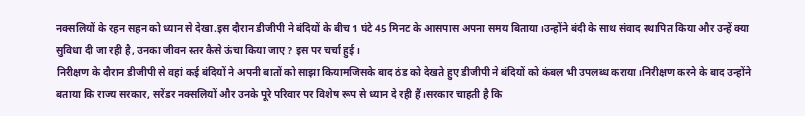नक्सलियों के रहन सहन को ध्यान से देखा.इस दौरान डीजीपी ने बंदियों के बीच 1 घंटे 45 मिनट के आसपास अपना समय बिताया।उन्होंने बंदी के साथ संवाद स्थापित किया और उन्हें क्या सुविधा दी जा रही है, उनका जीवन स्तर कैसे ऊंचा किया जाए? इस पर चर्चा हुई।
निरीक्षण के दौरान डीजीपी से वहां कई बंदियों ने अपनी बातों को साझा कियामजिसके बाद ठंड को देखते हुए डीजीपी ने बंदियों को कंबल भी उपलब्ध कराया।निरीक्षण करने के बाद उन्होंने बताया कि राज्य सरकार, सरेंडर नक्सलियों और उनके पूरे परिवार पर विशेष रूप से ध्यान दे रही हैं।सरकार चाहती है कि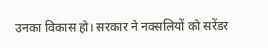उनका विकास हो। सरकार ने नक्सलियों को सरेंडर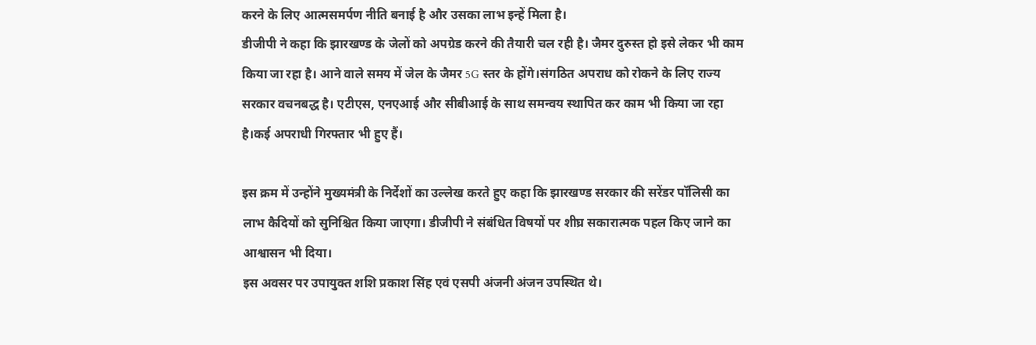करने के लिए आत्मसमर्पण नीति बनाई है और उसका लाभ इन्हें मिला है।
डीजीपी ने कहा कि झारखण्ड के जेलों को अपग्रेड करने की तैयारी चल रही है। जैमर दुरुस्त हो इसे लेकर भी काम किया जा रहा है। आने वाले समय में जेल के जैमर 5G स्तर के होंगे।संगठित अपराध को रोकने के लिए राज्य सरकार वचनबद्ध है। एटीएस, एनएआई और सीबीआई के साथ समन्वय स्थापित कर काम भी किया जा रहा है।कई अपराधी गिरफ्तार भी हुए हैं।

इस क्रम में उन्होंने मुख्यमंत्री के निर्देशों का उल्लेख करते हुए कहा कि झारखण्ड सरकार की सरेंडर पॉलिसी का लाभ कैदियों को सुनिश्चित किया जाएगा। डीजीपी ने संबंधित विषयों पर शीघ्र सकारात्मक पहल किए जाने का आश्वासन भी दिया।
इस अवसर पर उपायुक्त शशि प्रकाश सिंह एवं एसपी अंजनी अंजन उपस्थित थे।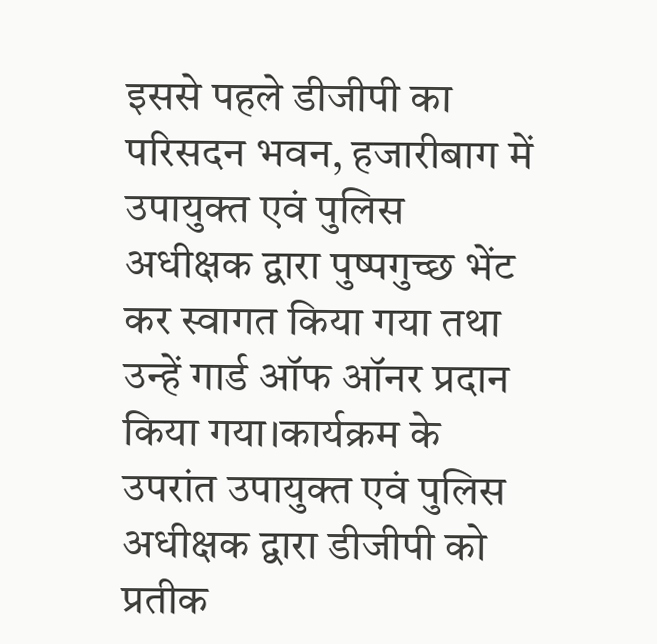इससे पहले डीजीपी का परिसदन भवन, हजारीबाग में उपायुक्त एवं पुलिस अधीक्षक द्वारा पुष्पगुच्छ भेंट कर स्वागत किया गया तथा उन्हें गार्ड ऑफ ऑनर प्रदान किया गया।कार्यक्रम के उपरांत उपायुक्त एवं पुलिस अधीक्षक द्वारा डीजीपी को प्रतीक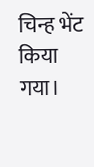चिन्ह भेंट किया गया।